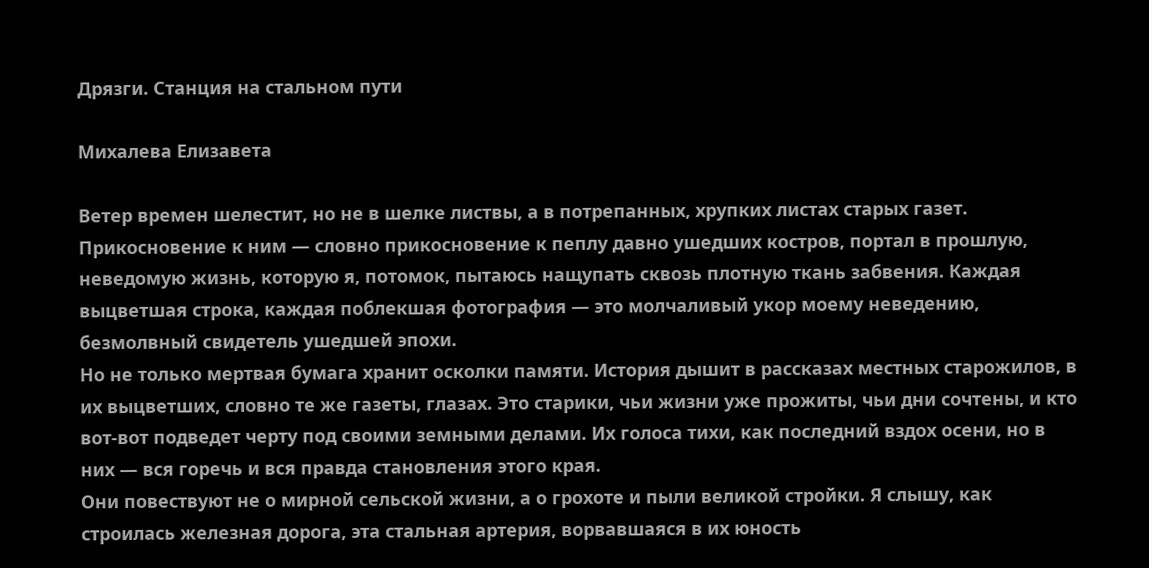Дрязги. Станция на стальном пути

Михалева Елизавета

Ветер времен шелестит, но не в шелке листвы, а в потрепанных, хрупких листах старых газет. Прикосновение к ним — словно прикосновение к пеплу давно ушедших костров, портал в прошлую, неведомую жизнь, которую я, потомок, пытаюсь нащупать сквозь плотную ткань забвения. Каждая выцветшая строка, каждая поблекшая фотография — это молчаливый укор моему неведению, безмолвный свидетель ушедшей эпохи.
Но не только мертвая бумага хранит осколки памяти. История дышит в рассказах местных старожилов, в их выцветших, словно те же газеты, глазах. Это старики, чьи жизни уже прожиты, чьи дни сочтены, и кто вот-вот подведет черту под своими земными делами. Их голоса тихи, как последний вздох осени, но в них — вся горечь и вся правда становления этого края.
Они повествуют не о мирной сельской жизни, а о грохоте и пыли великой стройки. Я слышу, как строилась железная дорога, эта стальная артерия, ворвавшаяся в их юность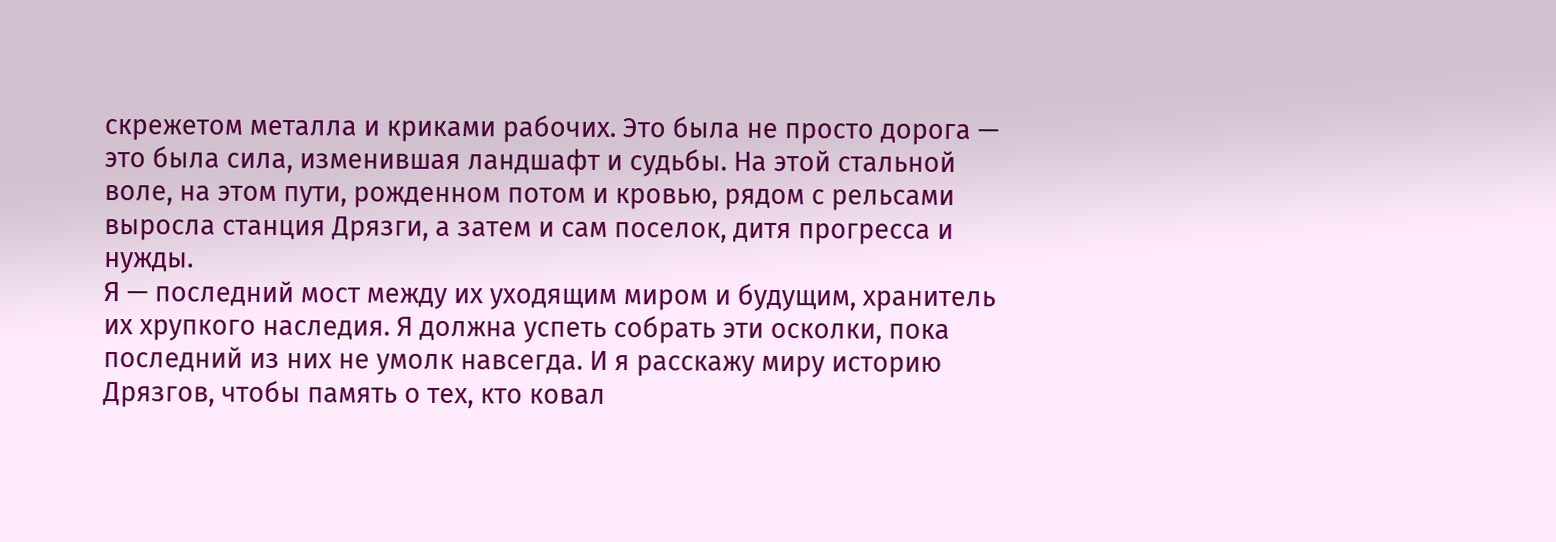скрежетом металла и криками рабочих. Это была не просто дорога — это была сила, изменившая ландшафт и судьбы. На этой стальной воле, на этом пути, рожденном потом и кровью, рядом с рельсами выросла станция Дрязги, а затем и сам поселок, дитя прогресса и нужды.
Я — последний мост между их уходящим миром и будущим, хранитель их хрупкого наследия. Я должна успеть собрать эти осколки, пока последний из них не умолк навсегда. И я расскажу миру историю Дрязгов, чтобы память о тех, кто ковал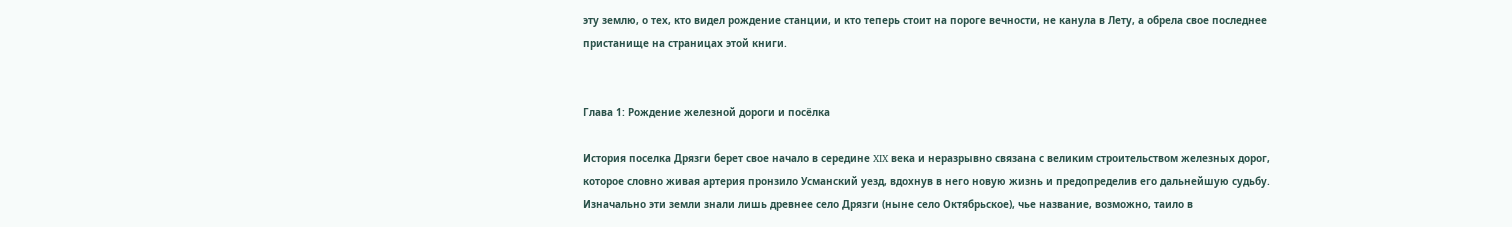эту землю, о тех, кто видел рождение станции, и кто теперь стоит на пороге вечности, не канула в Лету, а обрела свое последнее пристанище на страницах этой книги.


Глава 1: Рождение железной дороги и посёлка

История поселка Дрязги берет свое начало в середине XIX века и неразрывно связана с великим строительством железных дорог, которое словно живая артерия пронзило Усманский уезд, вдохнув в него новую жизнь и предопределив его дальнейшую судьбу. Изначально эти земли знали лишь древнее село Дрязги (ныне село Октябрьское), чье название, возможно, таило в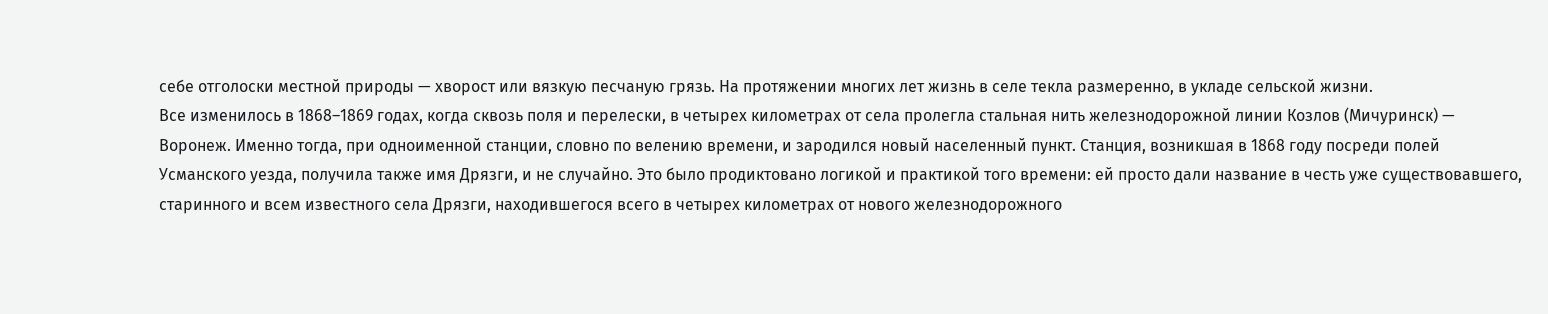себе отголоски местной природы — хворост или вязкую песчаную грязь. На протяжении многих лет жизнь в селе текла размеренно, в укладе сельской жизни.
Все изменилось в 1868–1869 годах, когда сквозь поля и перелески, в четырех километрах от села пролегла стальная нить железнодорожной линии Козлов (Мичуринск) — Воронеж. Именно тогда, при одноименной станции, словно по велению времени, и зародился новый населенный пункт. Станция, возникшая в 1868 году посреди полей Усманского уезда, получила также имя Дрязги, и не случайно. Это было продиктовано логикой и практикой того времени: ей просто дали название в честь уже существовавшего, старинного и всем известного села Дрязги, находившегося всего в четырех километрах от нового железнодорожного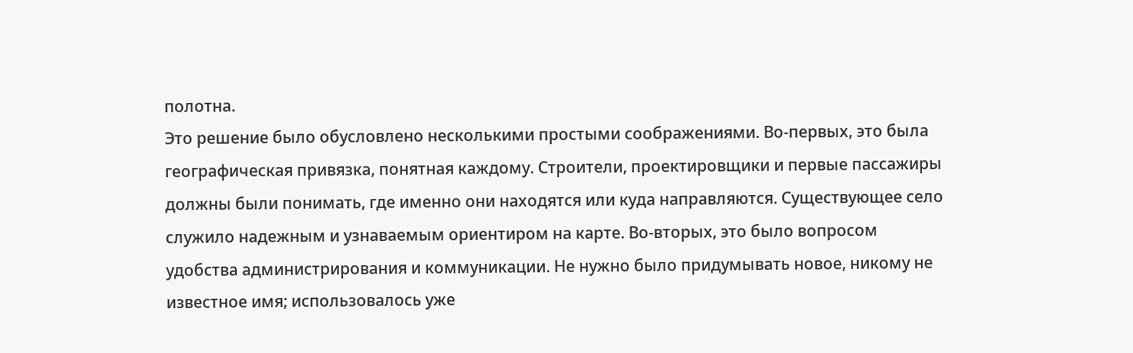полотна.
Это решение было обусловлено несколькими простыми соображениями. Во-первых, это была географическая привязка, понятная каждому. Строители, проектировщики и первые пассажиры должны были понимать, где именно они находятся или куда направляются. Существующее село служило надежным и узнаваемым ориентиром на карте. Во-вторых, это было вопросом удобства администрирования и коммуникации. Не нужно было придумывать новое, никому не известное имя; использовалось уже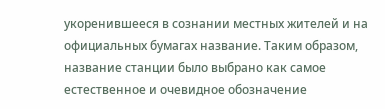укоренившееся в сознании местных жителей и на официальных бумагах название. Таким образом, название станции было выбрано как самое естественное и очевидное обозначение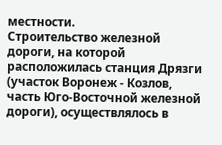местности.
Строительство железной дороги, на которой расположилась станция Дрязги (участок Воронеж - Козлов, часть Юго-Восточной железной дороги), осуществлялось в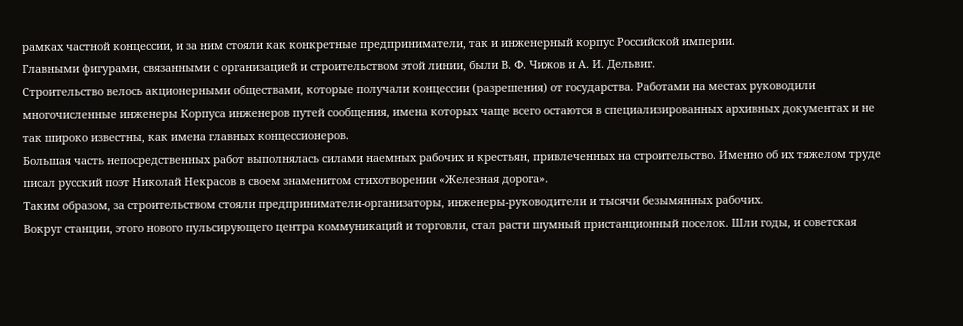рамках частной концессии, и за ним стояли как конкретные предприниматели, так и инженерный корпус Российской империи.
Главными фигурами, связанными с организацией и строительством этой линии, были В. Ф. Чижов и А. И. Дельвиг.
Строительство велось акционерными обществами, которые получали концессии (разрешения) от государства. Работами на местах руководили многочисленные инженеры Корпуса инженеров путей сообщения, имена которых чаще всего остаются в специализированных архивных документах и не так широко известны, как имена главных концессионеров.
Большая часть непосредственных работ выполнялась силами наемных рабочих и крестьян, привлеченных на строительство. Именно об их тяжелом труде писал русский поэт Николай Некрасов в своем знаменитом стихотворении «Железная дорога».
Таким образом, за строительством стояли предприниматели-организаторы, инженеры-руководители и тысячи безымянных рабочих.
Вокруг станции, этого нового пульсирующего центра коммуникаций и торговли, стал расти шумный пристанционный поселок. Шли годы, и советская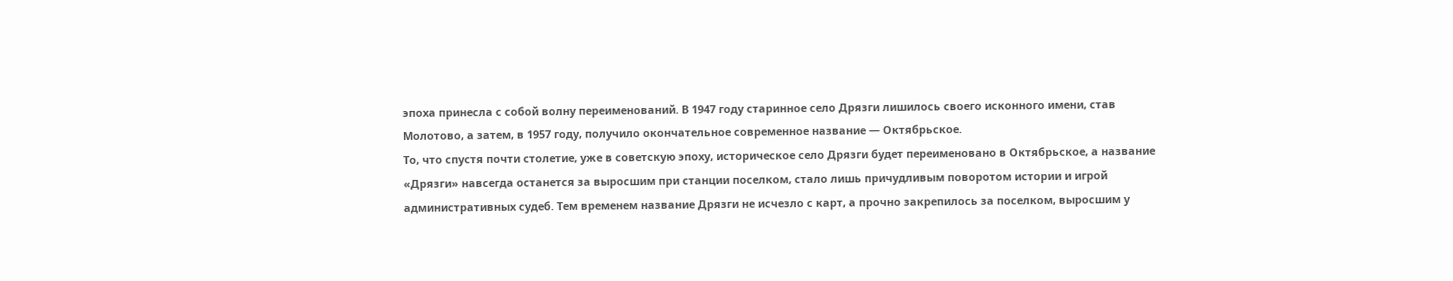эпоха принесла с собой волну переименований. В 1947 году старинное село Дрязги лишилось своего исконного имени, став Молотово, а затем, в 1957 году, получило окончательное современное название — Октябрьское.
То, что спустя почти столетие, уже в советскую эпоху, историческое село Дрязги будет переименовано в Октябрьское, а название «Дрязги» навсегда останется за выросшим при станции поселком, стало лишь причудливым поворотом истории и игрой административных судеб. Тем временем название Дрязги не исчезло с карт, а прочно закрепилось за поселком, выросшим у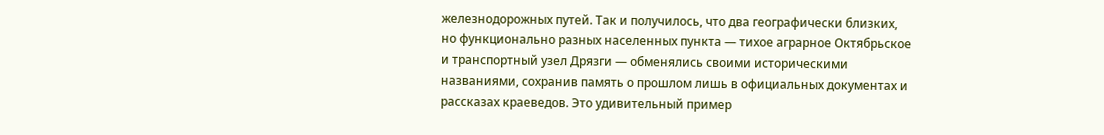железнодорожных путей. Так и получилось, что два географически близких, но функционально разных населенных пункта — тихое аграрное Октябрьское и транспортный узел Дрязги — обменялись своими историческими названиями, сохранив память о прошлом лишь в официальных документах и рассказах краеведов. Это удивительный пример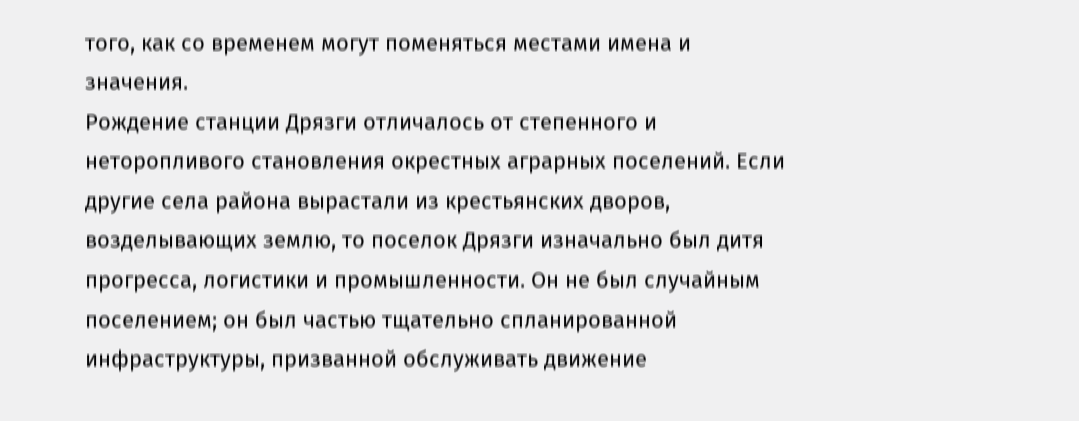того, как со временем могут поменяться местами имена и значения.
Рождение станции Дрязги отличалось от степенного и неторопливого становления окрестных аграрных поселений. Если другие села района вырастали из крестьянских дворов, возделывающих землю, то поселок Дрязги изначально был дитя прогресса, логистики и промышленности. Он не был случайным поселением; он был частью тщательно спланированной инфраструктуры, призванной обслуживать движение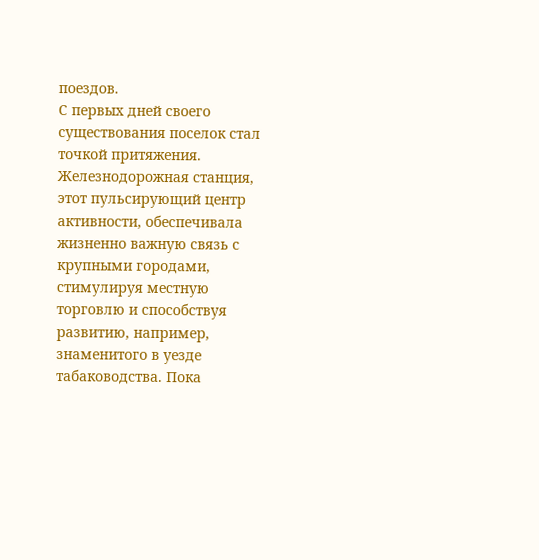поездов.
С первых дней своего существования поселок стал точкой притяжения. Железнодорожная станция, этот пульсирующий центр активности, обеспечивала жизненно важную связь с крупными городами, стимулируя местную торговлю и способствуя развитию, например, знаменитого в уезде табаководства. Пока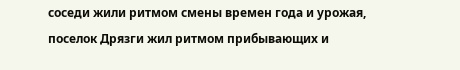соседи жили ритмом смены времен года и урожая, поселок Дрязги жил ритмом прибывающих и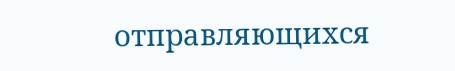отправляющихся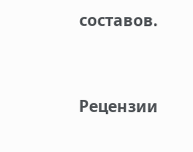составов.


Рецензии